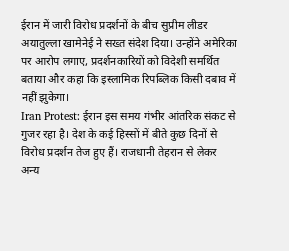ईरान में जारी विरोध प्रदर्शनों के बीच सुप्रीम लीडर अयातुल्ला खामेनेई ने सख्त संदेश दिया। उन्होंने अमेरिका पर आरोप लगाए, प्रदर्शनकारियों को विदेशी समर्थित बताया और कहा कि इस्लामिक रिपब्लिक किसी दबाव में नहीं झुकेगा।
Iran Protest: ईरान इस समय गंभीर आंतरिक संकट से गुजर रहा है। देश के कई हिस्सों में बीते कुछ दिनों से विरोध प्रदर्शन तेज हुए हैं। राजधानी तेहरान से लेकर अन्य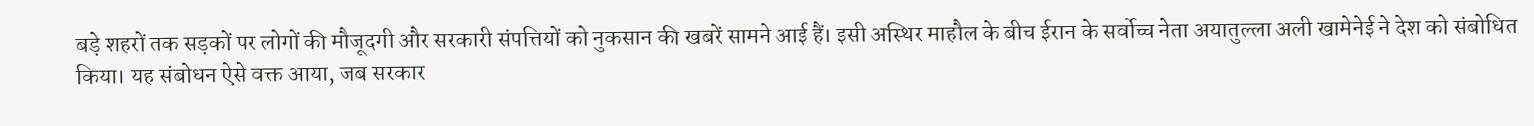बड़े शहरों तक सड़कों पर लोगों की मौजूदगी और सरकारी संपत्तियों को नुकसान की खबरें सामने आई हैं। इसी अस्थिर माहौल के बीच ईरान के सर्वोच्च नेता अयातुल्ला अली खामेनेई ने देश को संबोधित किया। यह संबोधन ऐसे वक्त आया, जब सरकार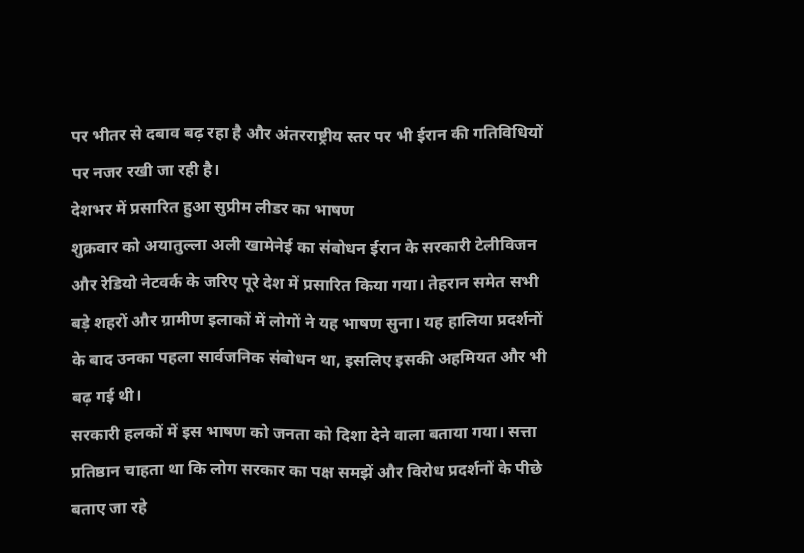पर भीतर से दबाव बढ़ रहा है और अंतरराष्ट्रीय स्तर पर भी ईरान की गतिविधियों पर नजर रखी जा रही है।
देशभर में प्रसारित हुआ सुप्रीम लीडर का भाषण
शुक्रवार को अयातुल्ला अली खामेनेई का संबोधन ईरान के सरकारी टेलीविजन और रेडियो नेटवर्क के जरिए पूरे देश में प्रसारित किया गया। तेहरान समेत सभी बड़े शहरों और ग्रामीण इलाकों में लोगों ने यह भाषण सुना। यह हालिया प्रदर्शनों के बाद उनका पहला सार्वजनिक संबोधन था, इसलिए इसकी अहमियत और भी बढ़ गई थी।
सरकारी हलकों में इस भाषण को जनता को दिशा देने वाला बताया गया। सत्ता प्रतिष्ठान चाहता था कि लोग सरकार का पक्ष समझें और विरोध प्रदर्शनों के पीछे बताए जा रहे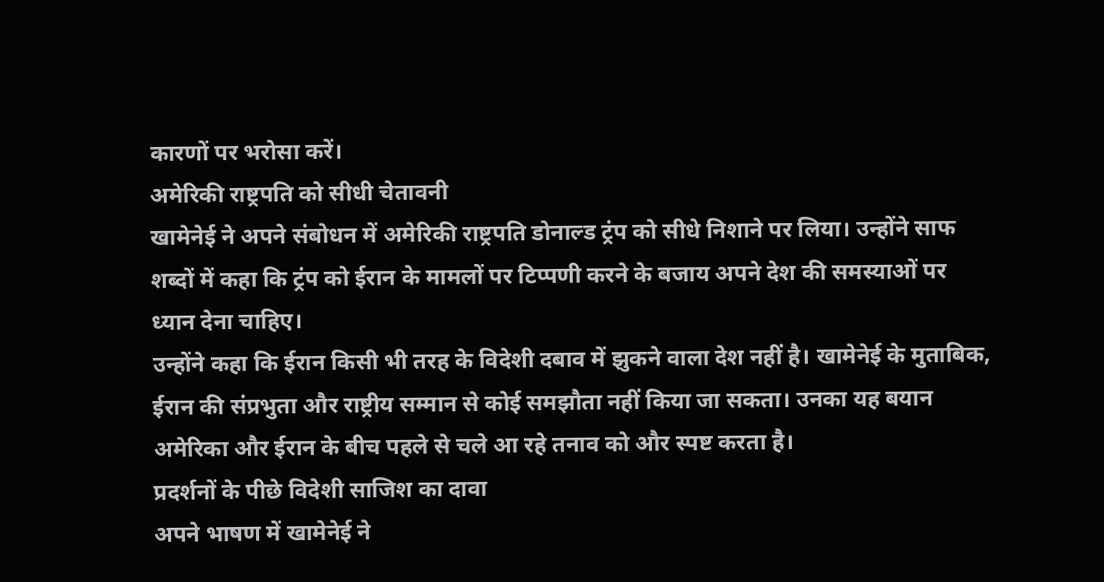कारणों पर भरोसा करें।
अमेरिकी राष्ट्रपति को सीधी चेतावनी
खामेनेई ने अपने संबोधन में अमेरिकी राष्ट्रपति डोनाल्ड ट्रंप को सीधे निशाने पर लिया। उन्होंने साफ शब्दों में कहा कि ट्रंप को ईरान के मामलों पर टिप्पणी करने के बजाय अपने देश की समस्याओं पर ध्यान देना चाहिए।
उन्होंने कहा कि ईरान किसी भी तरह के विदेशी दबाव में झुकने वाला देश नहीं है। खामेनेई के मुताबिक, ईरान की संप्रभुता और राष्ट्रीय सम्मान से कोई समझौता नहीं किया जा सकता। उनका यह बयान अमेरिका और ईरान के बीच पहले से चले आ रहे तनाव को और स्पष्ट करता है।
प्रदर्शनों के पीछे विदेशी साजिश का दावा
अपने भाषण में खामेनेई ने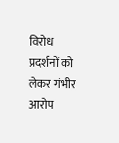विरोध प्रदर्शनों को लेकर गंभीर आरोप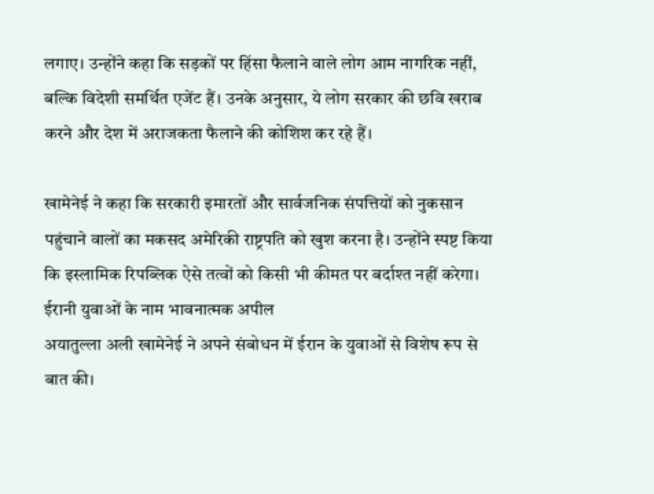लगाए। उन्होंने कहा कि सड़कों पर हिंसा फैलाने वाले लोग आम नागरिक नहीं, बल्कि विदेशी समर्थित एजेंट हैं। उनके अनुसार, ये लोग सरकार की छवि खराब करने और देश में अराजकता फैलाने की कोशिश कर रहे हैं।

खामेनेई ने कहा कि सरकारी इमारतों और सार्वजनिक संपत्तियों को नुकसान पहुंचाने वालों का मकसद अमेरिकी राष्ट्रपति को खुश करना है। उन्होंने स्पष्ट किया कि इस्लामिक रिपब्लिक ऐसे तत्वों को किसी भी कीमत पर बर्दाश्त नहीं करेगा।
ईरानी युवाओं के नाम भावनात्मक अपील
अयातुल्ला अली खामेनेई ने अपने संबोधन में ईरान के युवाओं से विशेष रूप से बात की।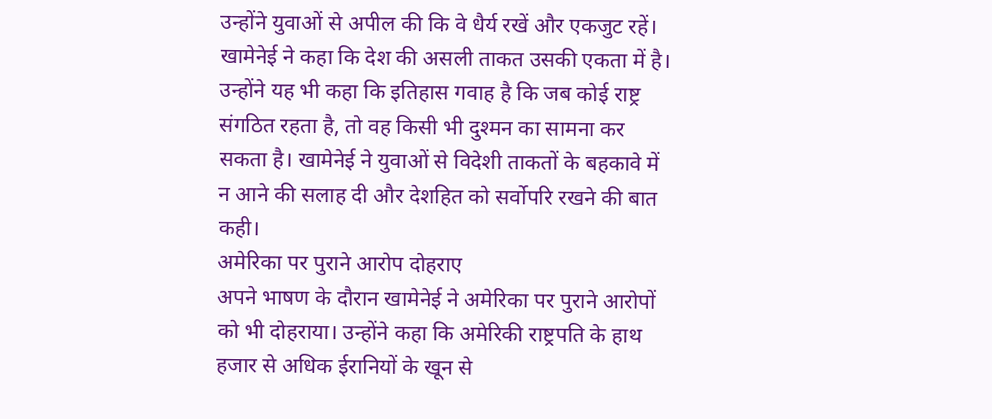उन्होंने युवाओं से अपील की कि वे धैर्य रखें और एकजुट रहें। खामेनेई ने कहा कि देश की असली ताकत उसकी एकता में है।
उन्होंने यह भी कहा कि इतिहास गवाह है कि जब कोई राष्ट्र संगठित रहता है, तो वह किसी भी दुश्मन का सामना कर सकता है। खामेनेई ने युवाओं से विदेशी ताकतों के बहकावे में न आने की सलाह दी और देशहित को सर्वोपरि रखने की बात कही।
अमेरिका पर पुराने आरोप दोहराए
अपने भाषण के दौरान खामेनेई ने अमेरिका पर पुराने आरोपों को भी दोहराया। उन्होंने कहा कि अमेरिकी राष्ट्रपति के हाथ हजार से अधिक ईरानियों के खून से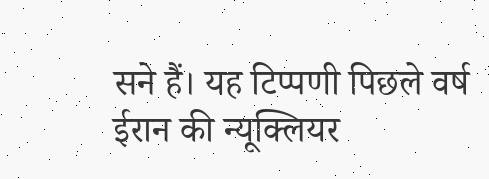सने हैं। यह टिप्पणी पिछले वर्ष ईरान की न्यूक्लियर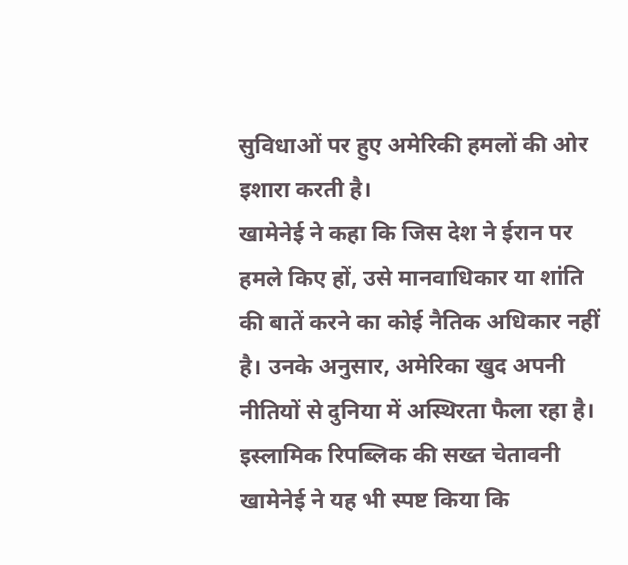सुविधाओं पर हुए अमेरिकी हमलों की ओर इशारा करती है।
खामेनेई ने कहा कि जिस देश ने ईरान पर हमले किए हों, उसे मानवाधिकार या शांति की बातें करने का कोई नैतिक अधिकार नहीं है। उनके अनुसार, अमेरिका खुद अपनी नीतियों से दुनिया में अस्थिरता फैला रहा है।
इस्लामिक रिपब्लिक की सख्त चेतावनी
खामेनेई ने यह भी स्पष्ट किया कि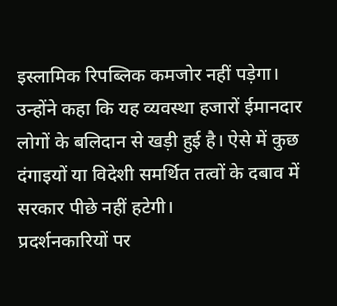इस्लामिक रिपब्लिक कमजोर नहीं पड़ेगा। उन्होंने कहा कि यह व्यवस्था हजारों ईमानदार लोगों के बलिदान से खड़ी हुई है। ऐसे में कुछ दंगाइयों या विदेशी समर्थित तत्वों के दबाव में सरकार पीछे नहीं हटेगी।
प्रदर्शनकारियों पर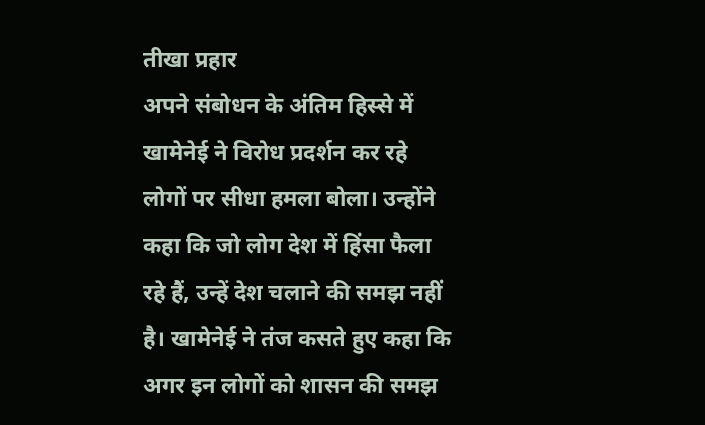तीखा प्रहार
अपने संबोधन के अंतिम हिस्से में खामेनेई ने विरोध प्रदर्शन कर रहे लोगों पर सीधा हमला बोला। उन्होंने कहा कि जो लोग देश में हिंसा फैला रहे हैं, उन्हें देश चलाने की समझ नहीं है। खामेनेई ने तंज कसते हुए कहा कि अगर इन लोगों को शासन की समझ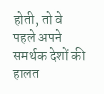होती, तो वे पहले अपने समर्थक देशों की हालत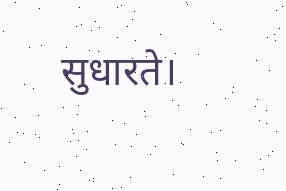सुधारते।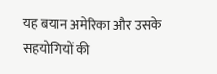यह बयान अमेरिका और उसके सहयोगियों की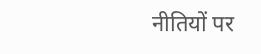नीतियों पर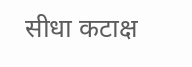सीधा कटाक्ष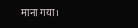माना गया।